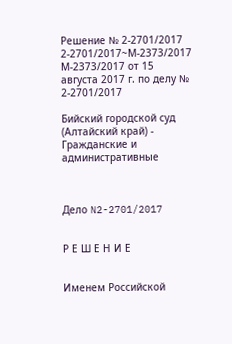Решение № 2-2701/2017 2-2701/2017~М-2373/2017 М-2373/2017 от 15 августа 2017 г. по делу № 2-2701/2017

Бийский городской суд (Алтайский край) - Гражданские и административные



Дело N2-2701/2017


Р Е Ш Е Н И Е


Именем Российской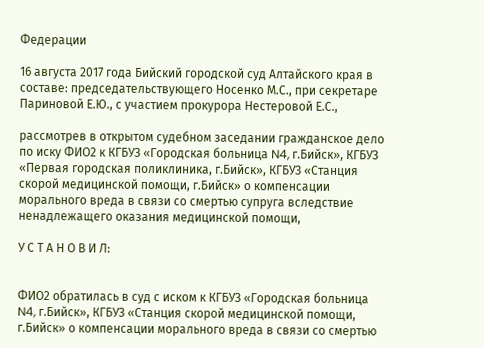Федерации

16 августа 2017 года Бийский городской суд Алтайского края в составе: председательствующего Носенко М.С., при секретаре Париновой Е.Ю., с участием прокурора Нестеровой Е.С.,

рассмотрев в открытом судебном заседании гражданское дело по иску ФИО2 к КГБУЗ «Городская больница N4, г.Бийск», КГБУЗ «Первая городская поликлиника, г.Бийск», КГБУЗ «Станция скорой медицинской помощи, г.Бийск» о компенсации морального вреда в связи со смертью супруга вследствие ненадлежащего оказания медицинской помощи,

У С Т А Н О В И Л:


ФИО2 обратилась в суд с иском к КГБУЗ «Городская больница N4, г.Бийск», КГБУЗ «Станция скорой медицинской помощи, г.Бийск» о компенсации морального вреда в связи со смертью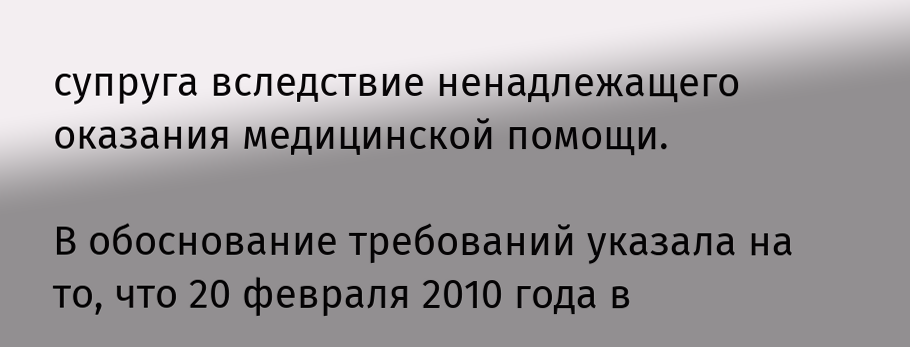супруга вследствие ненадлежащего оказания медицинской помощи.

В обоснование требований указала на то, что 20 февраля 2010 года в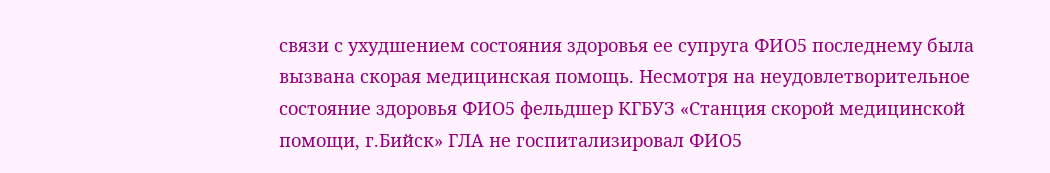связи с ухудшением состояния здоровья ее супруга ФИО5 последнему была вызвана скорая медицинская помощь. Несмотря на неудовлетворительное состояние здоровья ФИО5 фельдшер КГБУЗ «Станция скорой медицинской помощи, г.Бийск» ГЛА не госпитализировал ФИО5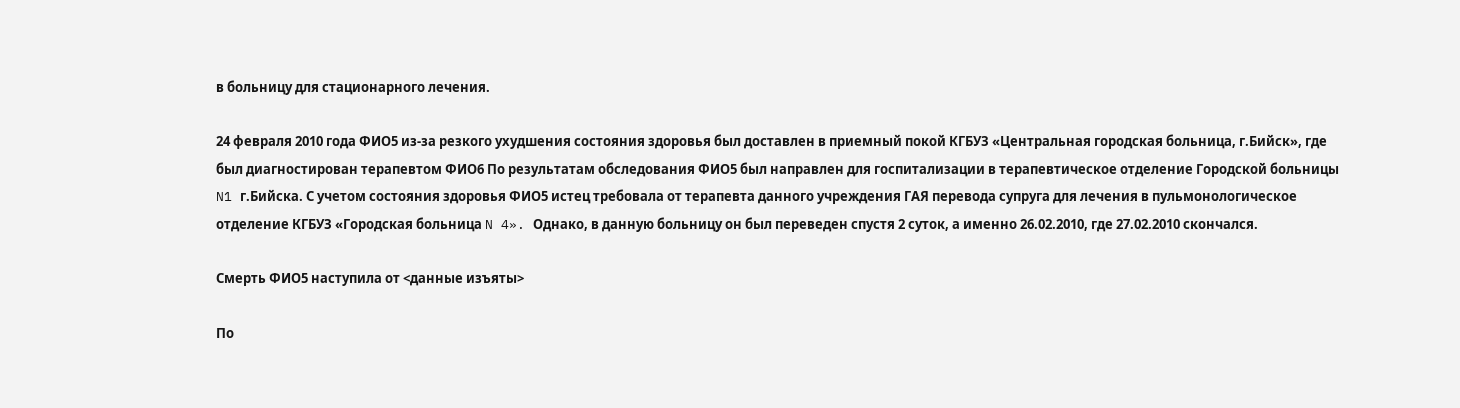в больницу для стационарного лечения.

24 февраля 2010 года ФИО5 из-за резкого ухудшения состояния здоровья был доставлен в приемный покой КГБУЗ «Центральная городская больница, г.Бийск», где был диагностирован терапевтом ФИО6 По результатам обследования ФИО5 был направлен для госпитализации в терапевтическое отделение Городской больницы N1 г.Бийска. С учетом состояния здоровья ФИО5 истец требовала от терапевта данного учреждения ГАЯ перевода супруга для лечения в пульмонологическое отделение КГБУЗ «Городская больница N 4». Однако, в данную больницу он был переведен спустя 2 суток, а именно 26.02.2010, где 27.02.2010 скончался.

Смерть ФИО5 наступила от <данные изъяты>

По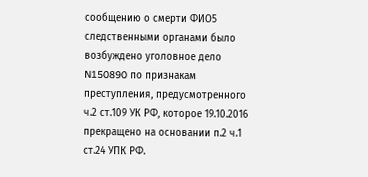сообщению о смерти ФИО5 следственными органами было возбуждено уголовное дело N150890 по признакам преступления, предусмотренного ч.2 ст.109 УК РФ, которое 19.10.2016 прекращено на основании п.2 ч.1 ст.24 УПК РФ.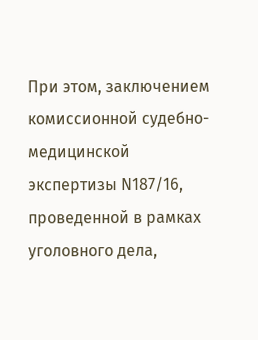При этом, заключением комиссионной судебно-медицинской экспертизы N187/16, проведенной в рамках уголовного дела,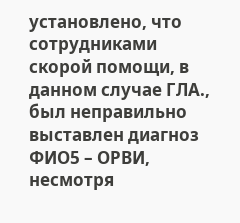установлено, что сотрудниками скорой помощи, в данном случае ГЛА., был неправильно выставлен диагноз ФИО5 – ОРВИ, несмотря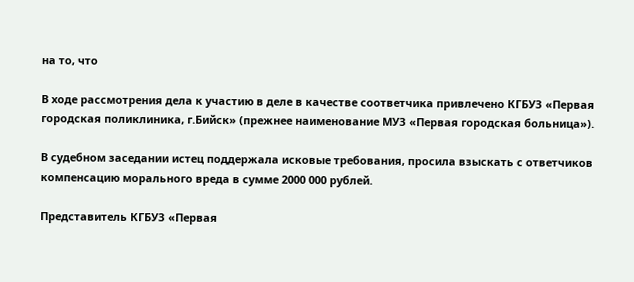на то, что

В ходе рассмотрения дела к участию в деле в качестве соответчика привлечено КГБУЗ «Первая городская поликлиника, г.Бийск» (прежнее наименование МУЗ «Первая городская больница»).

В судебном заседании истец поддержала исковые требования, просила взыскать с ответчиков компенсацию морального вреда в сумме 2000 000 рублей.

Представитель КГБУЗ «Первая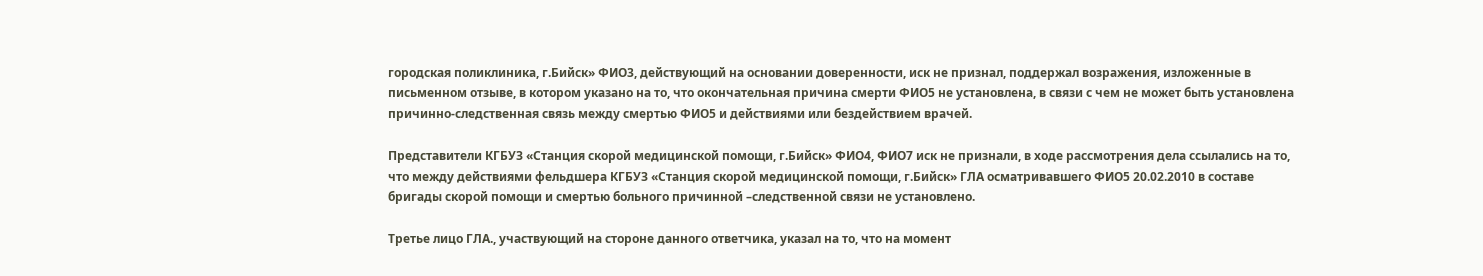городская поликлиника, г.Бийск» ФИО3, действующий на основании доверенности, иск не признал, поддержал возражения, изложенные в письменном отзыве, в котором указано на то, что окончательная причина смерти ФИО5 не установлена, в связи с чем не может быть установлена причинно-следственная связь между смертью ФИО5 и действиями или бездействием врачей.

Представители КГБУЗ «Станция скорой медицинской помощи, г.Бийск» ФИО4, ФИО7 иск не признали, в ходе рассмотрения дела ссылались на то, что между действиями фельдшера КГБУЗ «Станция скорой медицинской помощи, г.Бийск» ГЛА осматривавшего ФИО5 20.02.2010 в составе бригады скорой помощи и смертью больного причинной –следственной связи не установлено.

Третье лицо ГЛА., участвующий на стороне данного ответчика, указал на то, что на момент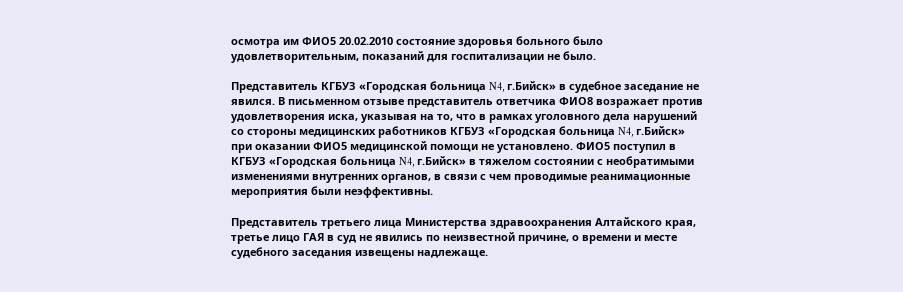осмотра им ФИО5 20.02.2010 состояние здоровья больного было удовлетворительным, показаний для госпитализации не было.

Представитель КГБУЗ «Городская больница N4, г.Бийск» в судебное заседание не явился. В письменном отзыве представитель ответчика ФИО8 возражает против удовлетворения иска, указывая на то, что в рамках уголовного дела нарушений со стороны медицинских работников КГБУЗ «Городская больница N4, г.Бийск» при оказании ФИО5 медицинской помощи не установлено. ФИО5 поступил в КГБУЗ «Городская больница N4, г.Бийск» в тяжелом состоянии с необратимыми изменениями внутренних органов, в связи с чем проводимые реанимационные мероприятия были неэффективны.

Представитель третьего лица Министерства здравоохранения Алтайского края, третье лицо ГАЯ в суд не явились по неизвестной причине, о времени и месте судебного заседания извещены надлежаще.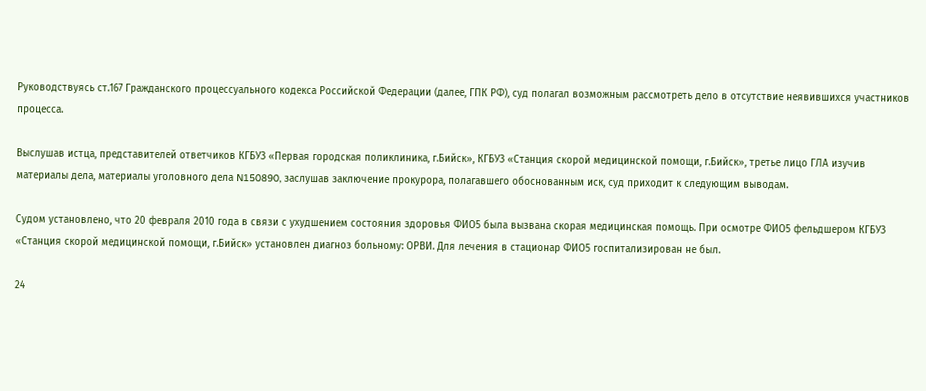Руководствуясь ст.167 Гражданского процессуального кодекса Российской Федерации (далее, ГПК РФ), суд полагал возможным рассмотреть дело в отсутствие неявившихся участников процесса.

Выслушав истца, представителей ответчиков КГБУЗ «Первая городская поликлиника, г.Бийск», КГБУЗ «Станция скорой медицинской помощи, г.Бийск», третье лицо ГЛА изучив материалы дела, материалы уголовного дела N150890, заслушав заключение прокурора, полагавшего обоснованным иск, суд приходит к следующим выводам.

Судом установлено, что 20 февраля 2010 года в связи с ухудшением состояния здоровья ФИО5 была вызвана скорая медицинская помощь. При осмотре ФИО5 фельдшером КГБУЗ «Станция скорой медицинской помощи, г.Бийск» установлен диагноз больному: ОРВИ. Для лечения в стационар ФИО5 госпитализирован не был.

24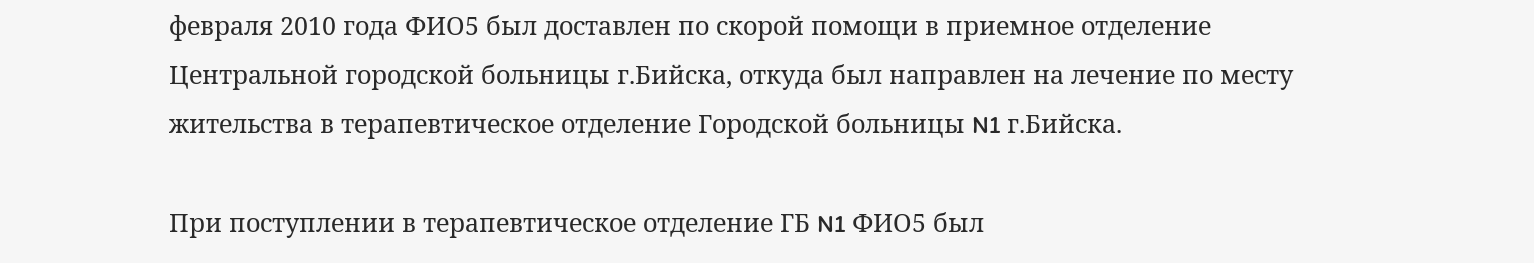февраля 2010 года ФИО5 был доставлен по скорой помощи в приемное отделение Центральной городской больницы г.Бийска, откуда был направлен на лечение по месту жительства в терапевтическое отделение Городской больницы N1 г.Бийска.

При поступлении в терапевтическое отделение ГБ N1 ФИО5 был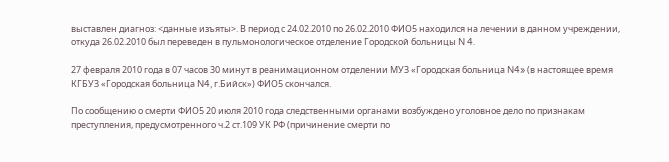выставлен диагноз: <данные изъяты>. В период с 24.02.2010 по 26.02.2010 ФИО5 находился на лечении в данном учреждении, откуда 26.02.2010 был переведен в пульмонологическое отделение Городской больницы N 4.

27 февраля 2010 года в 07 часов 30 минут в реанимационном отделении МУЗ «Городская больница N4» (в настоящее время КГБУЗ «Городская больница N4, г.Бийск») ФИО5 скончался.

По сообщению о смерти ФИО5 20 июля 2010 года следственными органами возбуждено уголовное дело по признакам преступления, предусмотренного ч.2 ст.109 УК РФ (причинение смерти по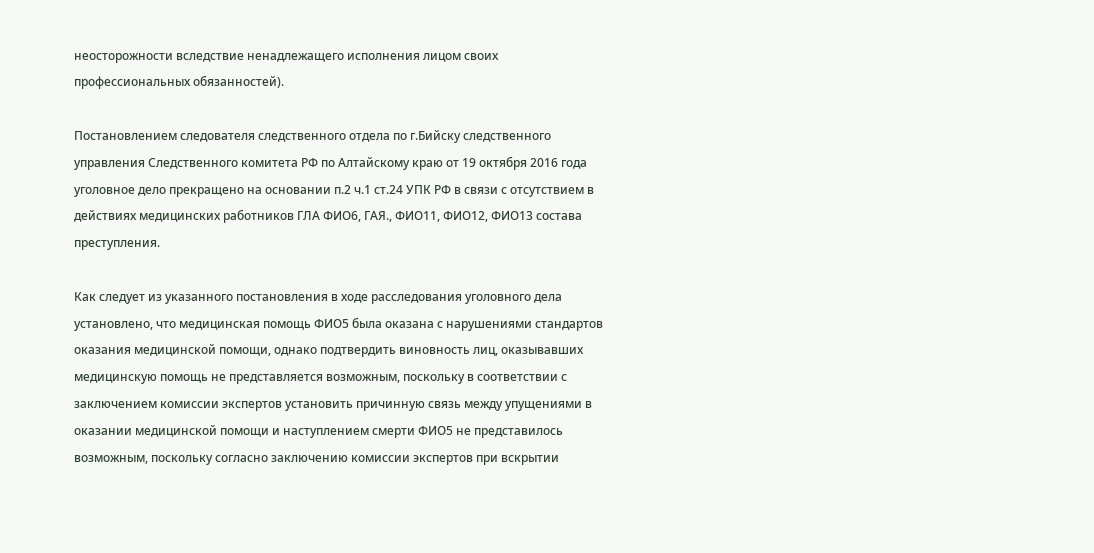неосторожности вследствие ненадлежащего исполнения лицом своих профессиональных обязанностей).

Постановлением следователя следственного отдела по г.Бийску следственного управления Следственного комитета РФ по Алтайскому краю от 19 октября 2016 года уголовное дело прекращено на основании п.2 ч.1 ст.24 УПК РФ в связи с отсутствием в действиях медицинских работников ГЛА ФИО6, ГАЯ., ФИО11, ФИО12, ФИО13 состава преступления.

Как следует из указанного постановления в ходе расследования уголовного дела установлено, что медицинская помощь ФИО5 была оказана с нарушениями стандартов оказания медицинской помощи, однако подтвердить виновность лиц, оказывавших медицинскую помощь не представляется возможным, поскольку в соответствии с заключением комиссии экспертов установить причинную связь между упущениями в оказании медицинской помощи и наступлением смерти ФИО5 не представилось возможным, поскольку согласно заключению комиссии экспертов при вскрытии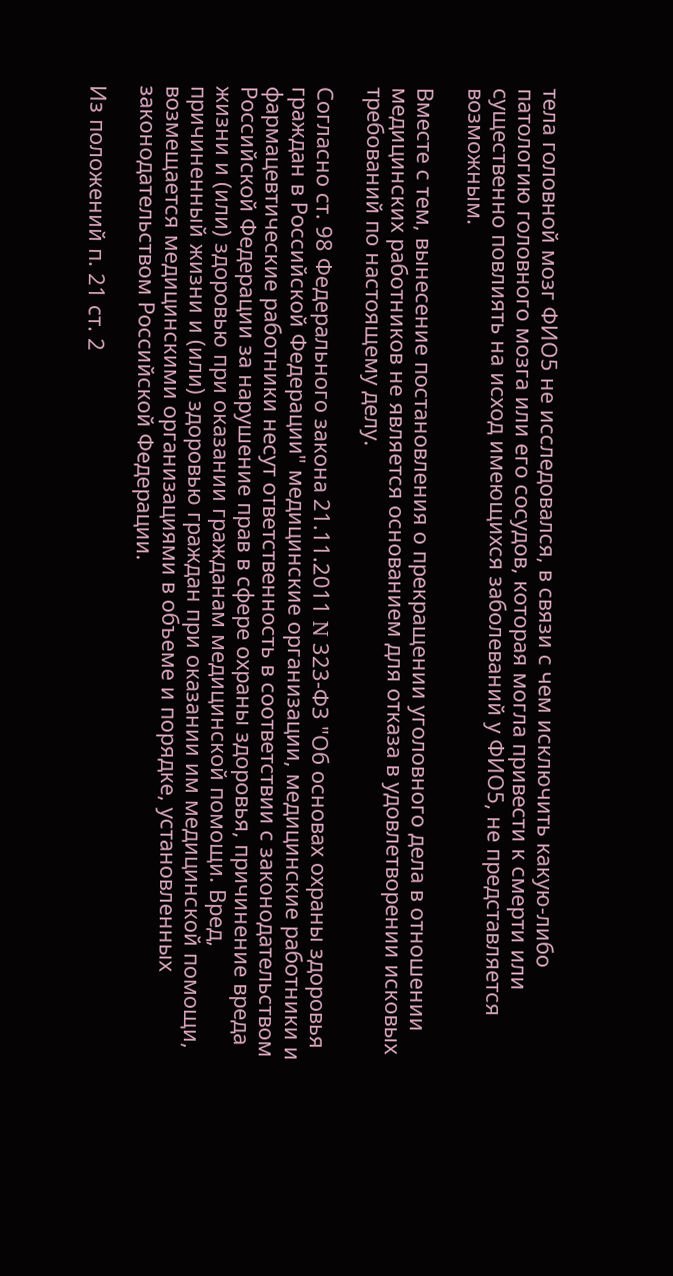тела головной мозг ФИО5 не исследовался, в связи с чем исключить какую-либо патологию головного мозга или его сосудов, которая могла привести к смерти или существенно повлиять на исход имеющихся заболеваний у ФИО5, не представляется возможным.

Вместе с тем, вынесение постановления о прекращении уголовного дела в отношении медицинских работников не является основанием для отказа в удовлетворении исковых требований по настоящему делу.

Согласно ст. 98 Федерального закона 21.11.2011 N 323-ФЗ "Об основах охраны здоровья граждан в Российской Федерации" медицинские организации, медицинские работники и фармацевтические работники несут ответственность в соответствии с законодательством Российской Федерации за нарушение прав в сфере охраны здоровья, причинение вреда жизни и (или) здоровью при оказании гражданам медицинской помощи. Вред, причиненный жизни и (или) здоровью граждан при оказании им медицинской помощи, возмещается медицинскими организациями в объеме и порядке, установленных законодательством Российской Федерации.

Из положений п. 21 ст. 2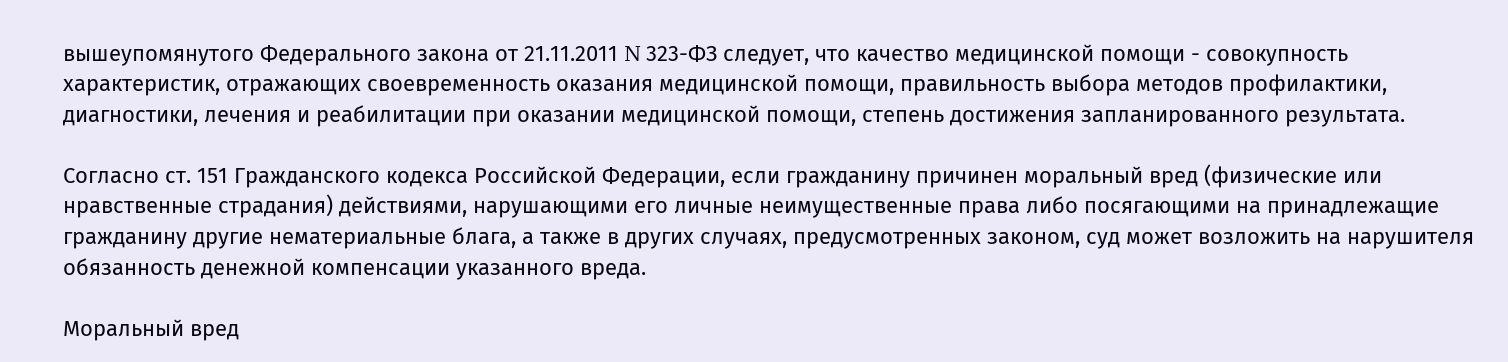вышеупомянутого Федерального закона от 21.11.2011 N 323-ФЗ следует, что качество медицинской помощи - совокупность характеристик, отражающих своевременность оказания медицинской помощи, правильность выбора методов профилактики, диагностики, лечения и реабилитации при оказании медицинской помощи, степень достижения запланированного результата.

Согласно ст. 151 Гражданского кодекса Российской Федерации, если гражданину причинен моральный вред (физические или нравственные страдания) действиями, нарушающими его личные неимущественные права либо посягающими на принадлежащие гражданину другие нематериальные блага, а также в других случаях, предусмотренных законом, суд может возложить на нарушителя обязанность денежной компенсации указанного вреда.

Моральный вред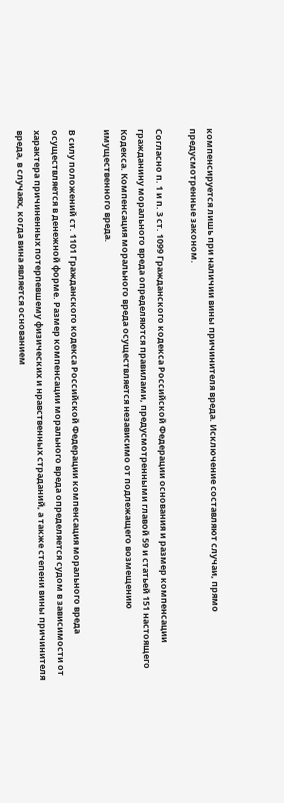компенсируется лишь при наличии вины причинителя вреда. Исключение составляют случаи, прямо предусмотренные законом.

Согласно п. 1 и п. 3 ст. 1099 Гражданского кодекса Российской Федерации основания и размер компенсации гражданину морального вреда определяются правилами, предусмотренными главой 59 и статьей 151 настоящего Кодекса. Компенсация морального вреда осуществляется независимо от подлежащего возмещению имущественного вреда.

В силу положений ст. 1101 Гражданского кодекса Российской Федерации компенсация морального вреда осуществляется в денежной форме. Размер компенсации морального вреда определяется судом в зависимости от характера причиненных потерпевшему физических и нравственных страданий, а также степени вины причинителя вреда, в случаях, когда вина является основанием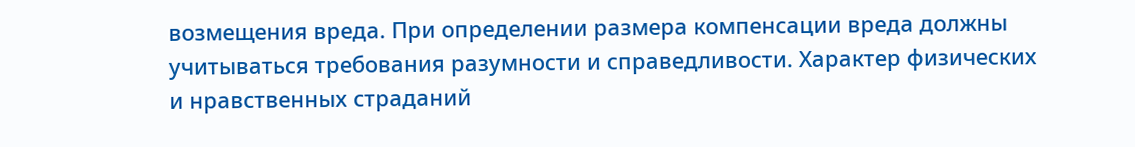возмещения вреда. При определении размера компенсации вреда должны учитываться требования разумности и справедливости. Характер физических и нравственных страданий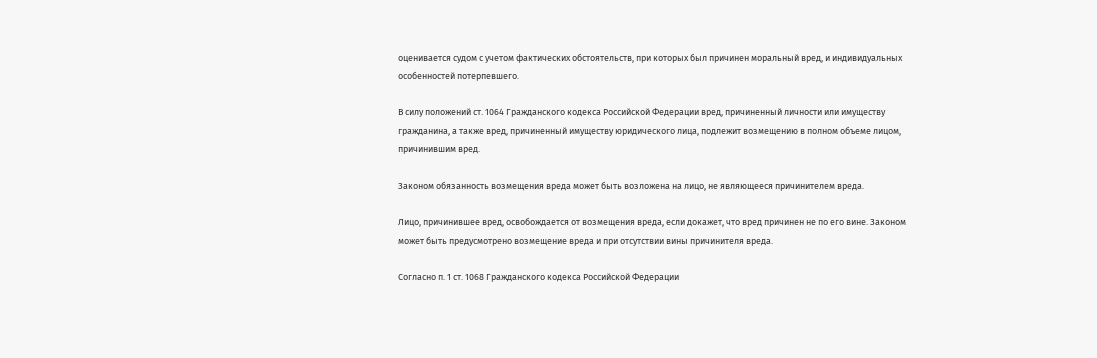оценивается судом с учетом фактических обстоятельств, при которых был причинен моральный вред, и индивидуальных особенностей потерпевшего.

В силу положений ст. 1064 Гражданского кодекса Российской Федерации вред, причиненный личности или имуществу гражданина, а также вред, причиненный имуществу юридического лица, подлежит возмещению в полном объеме лицом, причинившим вред.

Законом обязанность возмещения вреда может быть возложена на лицо, не являющееся причинителем вреда.

Лицо, причинившее вред, освобождается от возмещения вреда, если докажет, что вред причинен не по его вине. Законом может быть предусмотрено возмещение вреда и при отсутствии вины причинителя вреда.

Согласно п. 1 ст. 1068 Гражданского кодекса Российской Федерации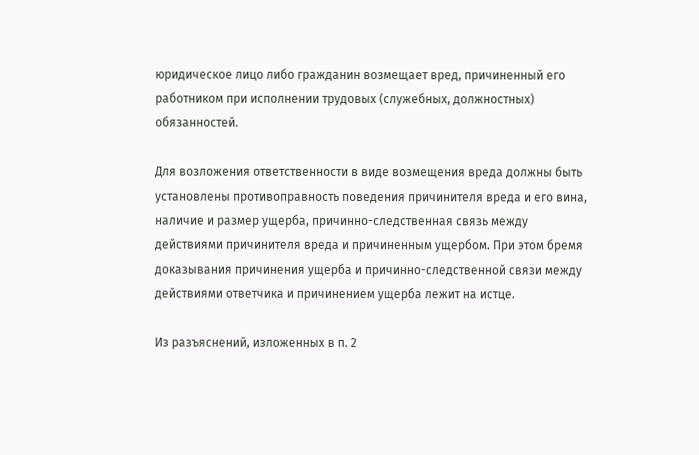юридическое лицо либо гражданин возмещает вред, причиненный его работником при исполнении трудовых (служебных, должностных) обязанностей.

Для возложения ответственности в виде возмещения вреда должны быть установлены противоправность поведения причинителя вреда и его вина, наличие и размер ущерба, причинно-следственная связь между действиями причинителя вреда и причиненным ущербом. При этом бремя доказывания причинения ущерба и причинно-следственной связи между действиями ответчика и причинением ущерба лежит на истце.

Из разъяснений, изложенных в п. 2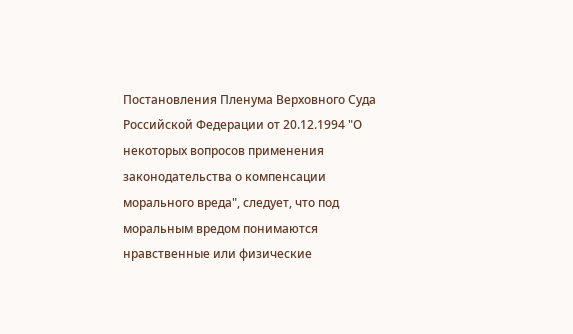Постановления Пленума Верховного Суда Российской Федерации от 20.12.1994 "О некоторых вопросов применения законодательства о компенсации морального вреда", следует, что под моральным вредом понимаются нравственные или физические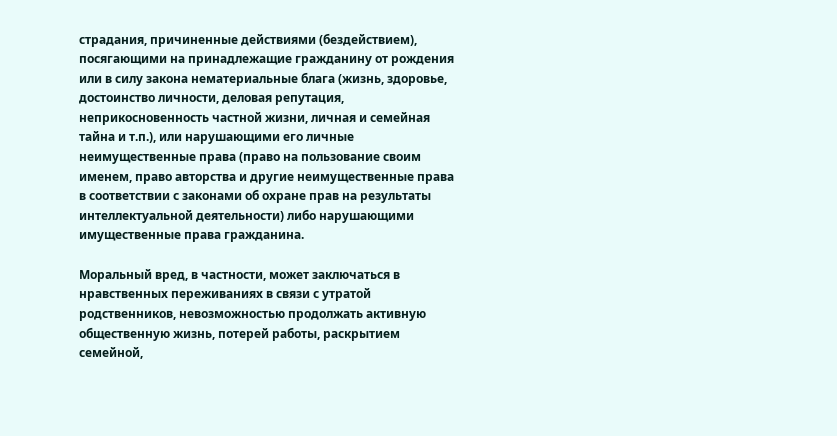страдания, причиненные действиями (бездействием), посягающими на принадлежащие гражданину от рождения или в силу закона нематериальные блага (жизнь, здоровье, достоинство личности, деловая репутация, неприкосновенность частной жизни, личная и семейная тайна и т.п.), или нарушающими его личные неимущественные права (право на пользование своим именем, право авторства и другие неимущественные права в соответствии с законами об охране прав на результаты интеллектуальной деятельности) либо нарушающими имущественные права гражданина.

Моральный вред, в частности, может заключаться в нравственных переживаниях в связи с утратой родственников, невозможностью продолжать активную общественную жизнь, потерей работы, раскрытием семейной,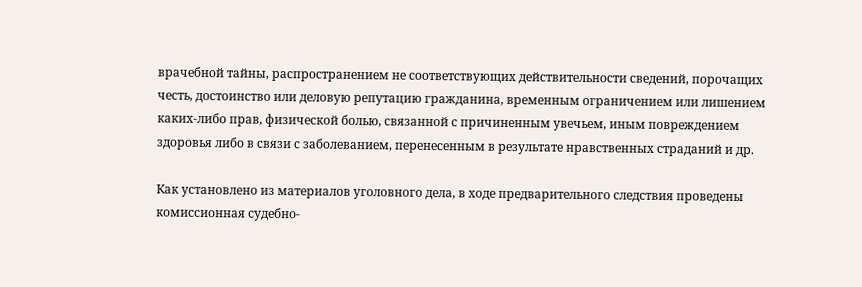врачебной тайны, распространением не соответствующих действительности сведений, порочащих честь, достоинство или деловую репутацию гражданина, временным ограничением или лишением каких-либо прав, физической болью, связанной с причиненным увечьем, иным повреждением здоровья либо в связи с заболеванием, перенесенным в результате нравственных страданий и др.

Как установлено из материалов уголовного дела, в ходе предварительного следствия проведены комиссионная судебно-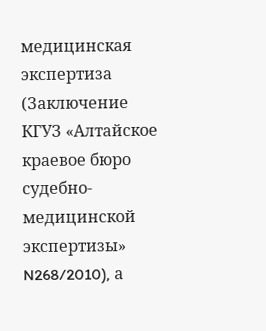медицинская экспертиза (Заключение КГУЗ «Алтайское краевое бюро судебно-медицинской экспертизы» N268/2010), а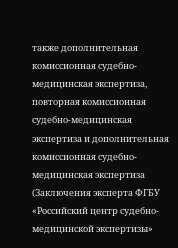также дополнительная комиссионная судебно-медицинская экспертиза, повторная комиссионная судебно-медицинская экспертиза и дополнительная комиссионная судебно-медицинская экспертиза (Заключения эксперта ФГБУ «Российский центр судебно-медицинской экспертизы»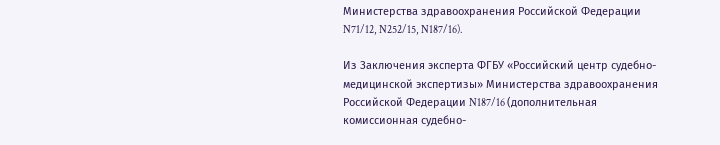Министерства здравоохранения Российской Федерации N71/12, N252/15, N187/16).

Из Заключения эксперта ФГБУ «Российский центр судебно-медицинской экспертизы» Министерства здравоохранения Российской Федерации N187/16 (дополнительная комиссионная судебно-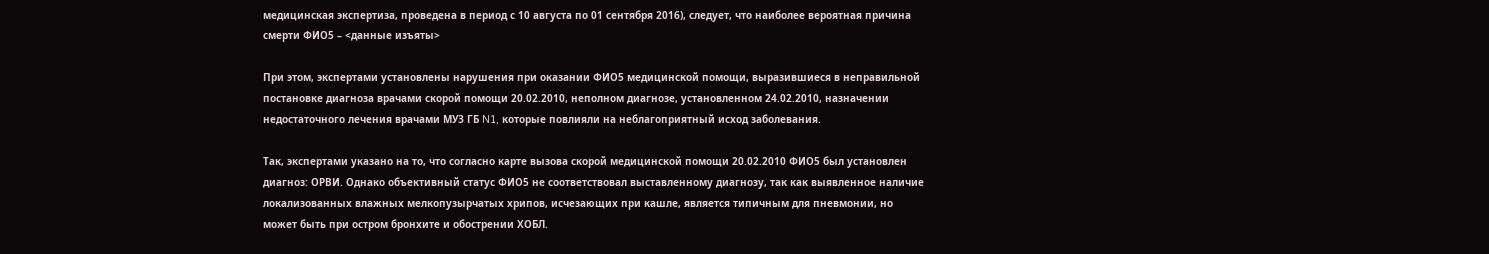медицинская экспертиза, проведена в период с 10 августа по 01 сентября 2016), следует, что наиболее вероятная причина смерти ФИО5 – <данные изъяты>

При этом, экспертами установлены нарушения при оказании ФИО5 медицинской помощи, выразившиеся в неправильной постановке диагноза врачами скорой помощи 20.02.2010, неполном диагнозе, установленном 24.02.2010, назначении недостаточного лечения врачами МУЗ ГБ N1, которые повлияли на неблагоприятный исход заболевания.

Так, экспертами указано на то, что согласно карте вызова скорой медицинской помощи 20.02.2010 ФИО5 был установлен диагноз: ОРВИ. Однако объективный статус ФИО5 не соответствовал выставленному диагнозу, так как выявленное наличие локализованных влажных мелкопузырчатых хрипов, исчезающих при кашле, является типичным для пневмонии, но может быть при остром бронхите и обострении ХОБЛ.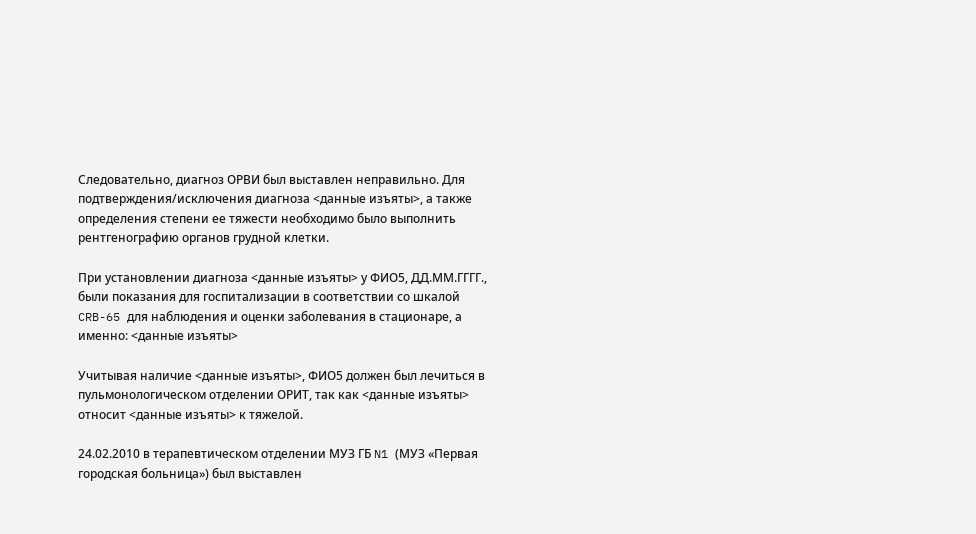Следовательно, диагноз ОРВИ был выставлен неправильно. Для подтверждения/исключения диагноза <данные изъяты>, а также определения степени ее тяжести необходимо было выполнить рентгенографию органов грудной клетки.

При установлении диагноза <данные изъяты> у ФИО5, ДД.ММ.ГГГГ., были показания для госпитализации в соответствии со шкалой CRB-65 для наблюдения и оценки заболевания в стационаре, а именно: <данные изъяты>

Учитывая наличие <данные изъяты>, ФИО5 должен был лечиться в пульмонологическом отделении ОРИТ, так как <данные изъяты> относит <данные изъяты> к тяжелой.

24.02.2010 в терапевтическом отделении МУЗ ГБ N1 (МУЗ «Первая городская больница») был выставлен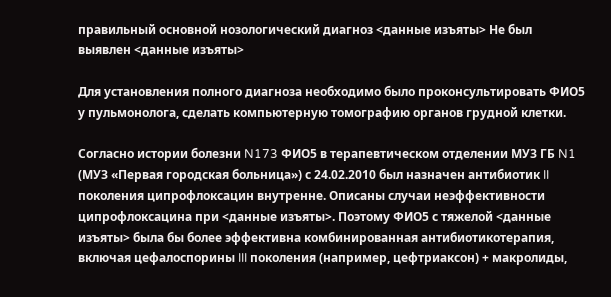правильный основной нозологический диагноз <данные изъяты> Не был выявлен <данные изъяты>

Для установления полного диагноза необходимо было проконсультировать ФИО5 у пульмонолога, сделать компьютерную томографию органов грудной клетки.

Согласно истории болезни N173 ФИО5 в терапевтическом отделении МУЗ ГБ N1 (МУЗ «Первая городская больница») с 24.02.2010 был назначен антибиотик II поколения ципрофлоксацин внутренне. Описаны случаи неэффективности ципрофлоксацина при <данные изъяты>. Поэтому ФИО5 с тяжелой <данные изъяты> была бы более эффективна комбинированная антибиотикотерапия, включая цефалоспорины III поколения (например, цефтриаксон) + макролиды,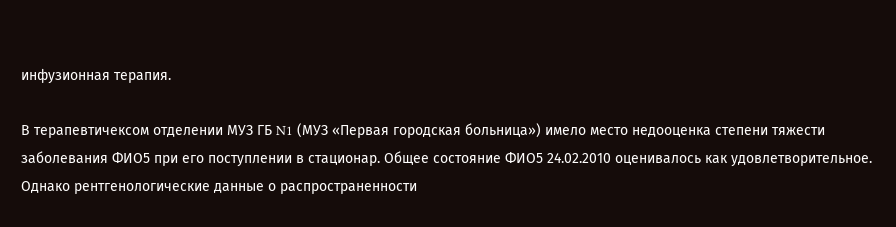инфузионная терапия.

В терапевтичексом отделении МУЗ ГБ N1 (МУЗ «Первая городская больница») имело место недооценка степени тяжести заболевания ФИО5 при его поступлении в стационар. Общее состояние ФИО5 24.02.2010 оценивалось как удовлетворительное. Однако рентгенологические данные о распространенности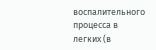воспалительного процесса в легких (в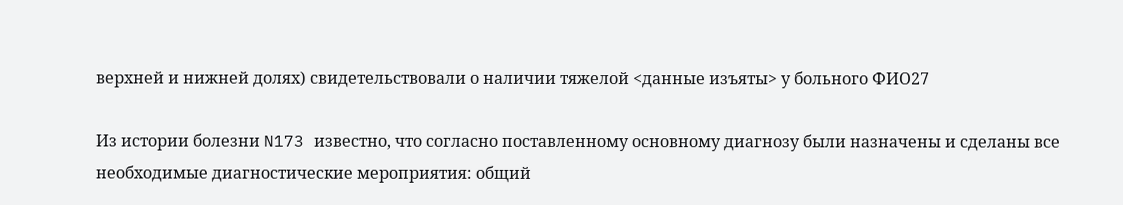верхней и нижней долях) свидетельствовали о наличии тяжелой <данные изъяты> у больного ФИО27

Из истории болезни N173 известно, что согласно поставленному основному диагнозу были назначены и сделаны все необходимые диагностические мероприятия: общий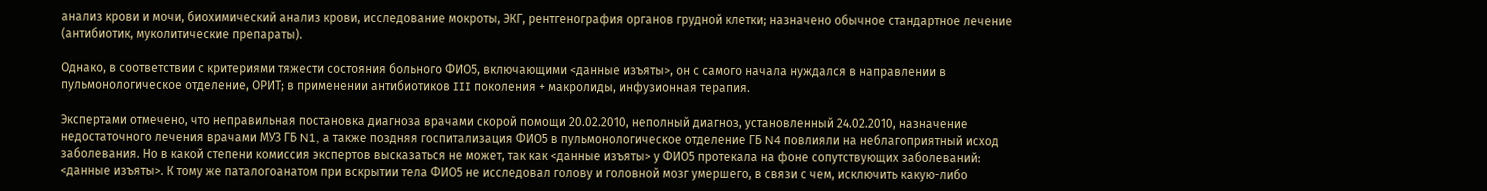анализ крови и мочи, биохимический анализ крови, исследование мокроты, ЭКГ, рентгенография органов грудной клетки; назначено обычное стандартное лечение (антибиотик, муколитические препараты).

Однако, в соответствии с критериями тяжести состояния больного ФИО5, включающими <данные изъяты>, он с самого начала нуждался в направлении в пульмонологическое отделение, ОРИТ; в применении антибиотиков III поколения + макролиды, инфузионная терапия.

Экспертами отмечено, что неправильная постановка диагноза врачами скорой помощи 20.02.2010, неполный диагноз, установленный 24.02.2010, назначение недостаточного лечения врачами МУЗ ГБ N1, а также поздняя госпитализация ФИО5 в пульмонологическое отделение ГБ N4 повлияли на неблагоприятный исход заболевания. Но в какой степени комиссия экспертов высказаться не может, так как <данные изъяты> у ФИО5 протекала на фоне сопутствующих заболеваний: <данные изъяты>. К тому же паталогоанатом при вскрытии тела ФИО5 не исследовал голову и головной мозг умершего, в связи с чем, исключить какую-либо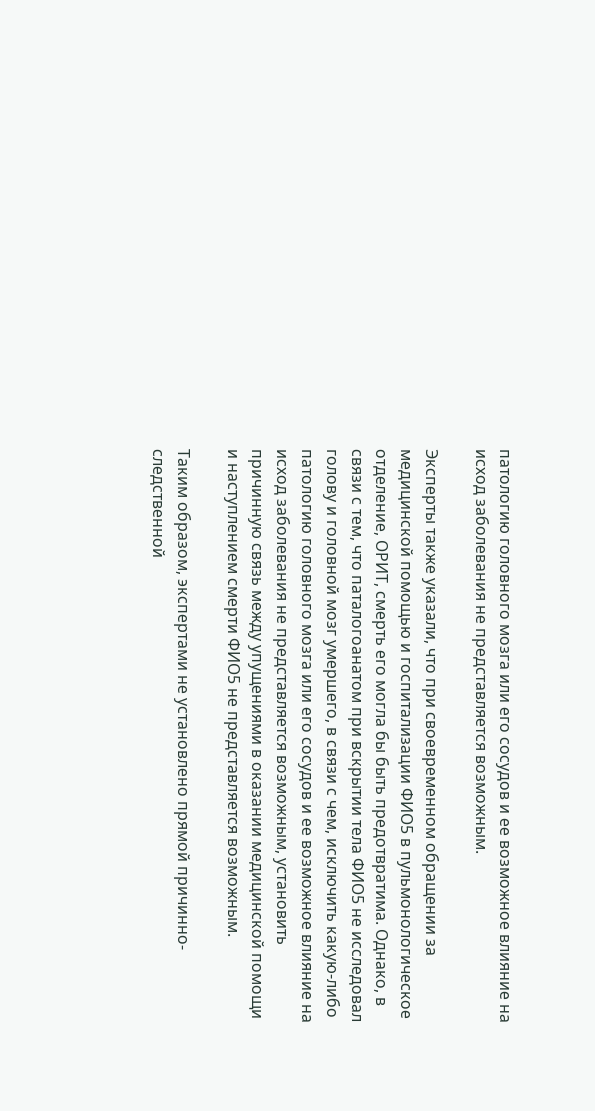патологию головного мозга или его сосудов и ее возможное влияние на исход заболевания не представляется возможным.

Эксперты также указали, что при своевременном обращении за медицинской помощью и госпитализации ФИО5 в пульмонологическое отделение, ОРИТ, смерть его могла бы быть предотвратима. Однако, в связи с тем, что паталогоанатом при вскрытии тела ФИО5 не исследовал голову и головной мозг умершего, в связи с чем, исключить какую-либо патологию головного мозга или его сосудов и ее возможное влияние на исход заболевания не представляется возможным, установить причинную связь между упущениями в оказании медицинской помощи и наступлением смерти ФИО5 не представляется возможным.

Таким образом, экспертами не установлено прямой причинно-следственной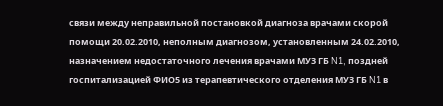связи между неправильной постановкой диагноза врачами скорой помощи 20.02.2010, неполным диагнозом, установленным 24.02.2010, назначением недостаточного лечения врачами МУЗ ГБ N1, поздней госпитализацией ФИО5 из терапевтического отделения МУЗ ГБ N1 в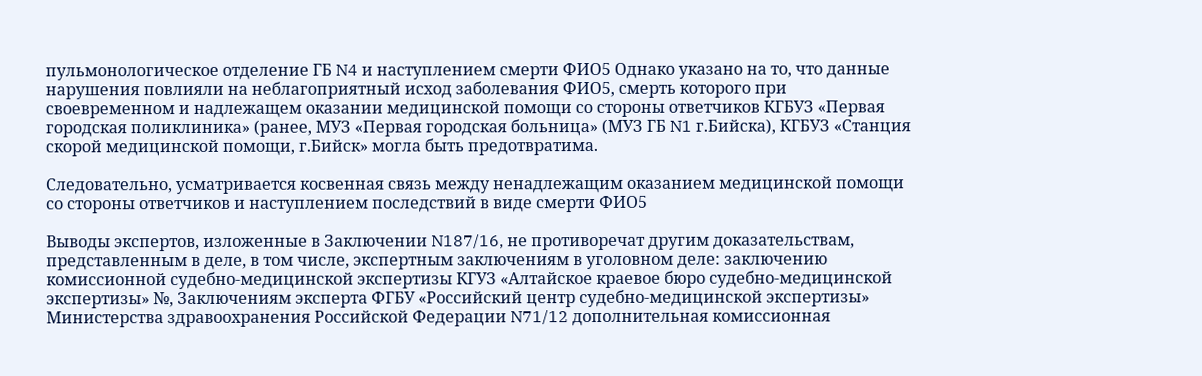пульмонологическое отделение ГБ N4 и наступлением смерти ФИО5 Однако указано на то, что данные нарушения повлияли на неблагоприятный исход заболевания ФИО5, смерть которого при своевременном и надлежащем оказании медицинской помощи со стороны ответчиков КГБУЗ «Первая городская поликлиника» (ранее, МУЗ «Первая городская больница» (МУЗ ГБ N1 г.Бийска), КГБУЗ «Станция скорой медицинской помощи, г.Бийск» могла быть предотвратима.

Следовательно, усматривается косвенная связь между ненадлежащим оказанием медицинской помощи со стороны ответчиков и наступлением последствий в виде смерти ФИО5

Выводы экспертов, изложенные в Заключении N187/16, не противоречат другим доказательствам, представленным в деле, в том числе, экспертным заключениям в уголовном деле: заключению комиссионной судебно-медицинской экспертизы КГУЗ «Алтайское краевое бюро судебно-медицинской экспертизы» №, Заключениям эксперта ФГБУ «Российский центр судебно-медицинской экспертизы» Министерства здравоохранения Российской Федерации N71/12 дополнительная комиссионная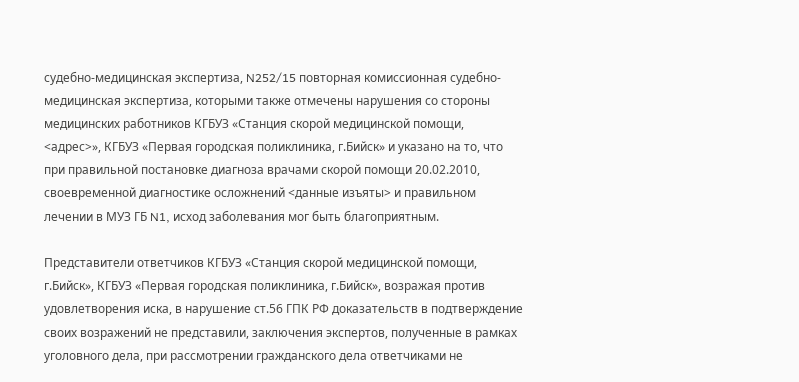судебно-медицинская экспертиза, N252/15 повторная комиссионная судебно-медицинская экспертиза, которыми также отмечены нарушения со стороны медицинских работников КГБУЗ «Станция скорой медицинской помощи, <адрес>», КГБУЗ «Первая городская поликлиника, г.Бийск» и указано на то, что при правильной постановке диагноза врачами скорой помощи 20.02.2010, своевременной диагностике осложнений <данные изъяты> и правильном лечении в МУЗ ГБ N1, исход заболевания мог быть благоприятным.

Представители ответчиков КГБУЗ «Станция скорой медицинской помощи, г.Бийск», КГБУЗ «Первая городская поликлиника, г.Бийск», возражая против удовлетворения иска, в нарушение ст.56 ГПК РФ доказательств в подтверждение своих возражений не представили, заключения экспертов, полученные в рамках уголовного дела, при рассмотрении гражданского дела ответчиками не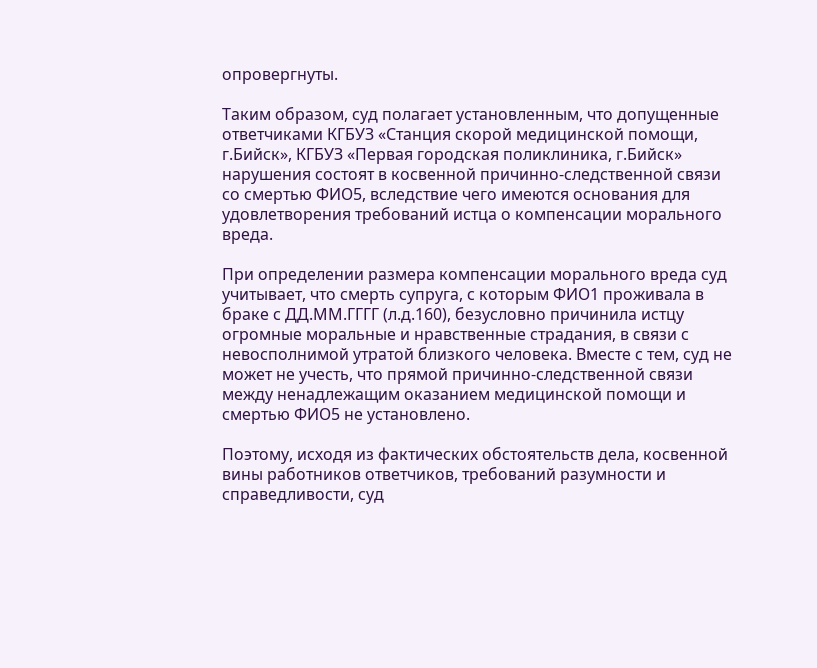опровергнуты.

Таким образом, суд полагает установленным, что допущенные ответчиками КГБУЗ «Станция скорой медицинской помощи, г.Бийск», КГБУЗ «Первая городская поликлиника, г.Бийск» нарушения состоят в косвенной причинно-следственной связи со смертью ФИО5, вследствие чего имеются основания для удовлетворения требований истца о компенсации морального вреда.

При определении размера компенсации морального вреда суд учитывает, что смерть супруга, с которым ФИО1 проживала в браке с ДД.ММ.ГГГГ (л.д.160), безусловно причинила истцу огромные моральные и нравственные страдания, в связи с невосполнимой утратой близкого человека. Вместе с тем, суд не может не учесть, что прямой причинно-следственной связи между ненадлежащим оказанием медицинской помощи и смертью ФИО5 не установлено.

Поэтому, исходя из фактических обстоятельств дела, косвенной вины работников ответчиков, требований разумности и справедливости, суд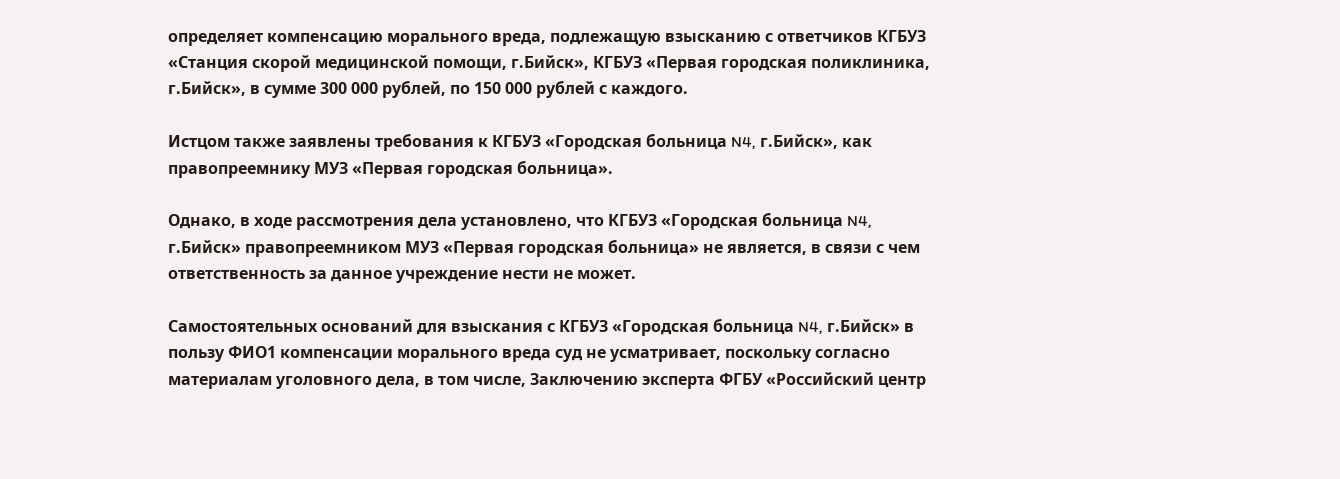определяет компенсацию морального вреда, подлежащую взысканию с ответчиков КГБУЗ «Станция скорой медицинской помощи, г.Бийск», КГБУЗ «Первая городская поликлиника, г.Бийск», в сумме 300 000 рублей, по 150 000 рублей с каждого.

Истцом также заявлены требования к КГБУЗ «Городская больница N4, г.Бийск», как правопреемнику МУЗ «Первая городская больница».

Однако, в ходе рассмотрения дела установлено, что КГБУЗ «Городская больница N4, г.Бийск» правопреемником МУЗ «Первая городская больница» не является, в связи с чем ответственность за данное учреждение нести не может.

Самостоятельных оснований для взыскания с КГБУЗ «Городская больница N4, г.Бийск» в пользу ФИО1 компенсации морального вреда суд не усматривает, поскольку согласно материалам уголовного дела, в том числе, Заключению эксперта ФГБУ «Российский центр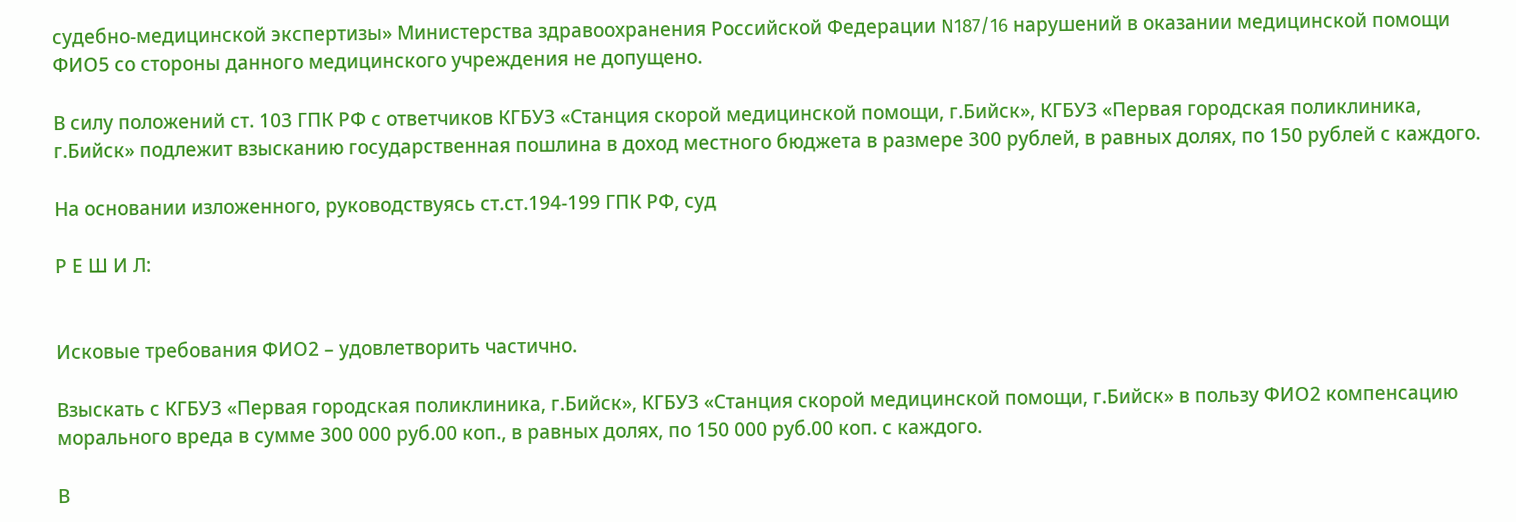судебно-медицинской экспертизы» Министерства здравоохранения Российской Федерации N187/16 нарушений в оказании медицинской помощи ФИО5 со стороны данного медицинского учреждения не допущено.

В силу положений ст. 103 ГПК РФ с ответчиков КГБУЗ «Станция скорой медицинской помощи, г.Бийск», КГБУЗ «Первая городская поликлиника, г.Бийск» подлежит взысканию государственная пошлина в доход местного бюджета в размере 300 рублей, в равных долях, по 150 рублей с каждого.

На основании изложенного, руководствуясь ст.ст.194-199 ГПК РФ, суд

Р Е Ш И Л:


Исковые требования ФИО2 – удовлетворить частично.

Взыскать с КГБУЗ «Первая городская поликлиника, г.Бийск», КГБУЗ «Станция скорой медицинской помощи, г.Бийск» в пользу ФИО2 компенсацию морального вреда в сумме 300 000 руб.00 коп., в равных долях, по 150 000 руб.00 коп. с каждого.

В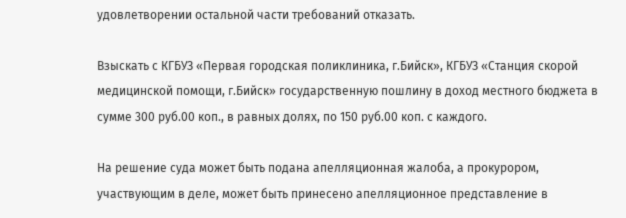удовлетворении остальной части требований отказать.

Взыскать с КГБУЗ «Первая городская поликлиника, г.Бийск», КГБУЗ «Станция скорой медицинской помощи, г.Бийск» государственную пошлину в доход местного бюджета в сумме 300 руб.00 коп., в равных долях, по 150 руб.00 коп. с каждого.

На решение суда может быть подана апелляционная жалоба, а прокурором, участвующим в деле, может быть принесено апелляционное представление в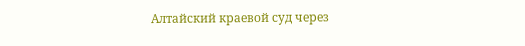Алтайский краевой суд через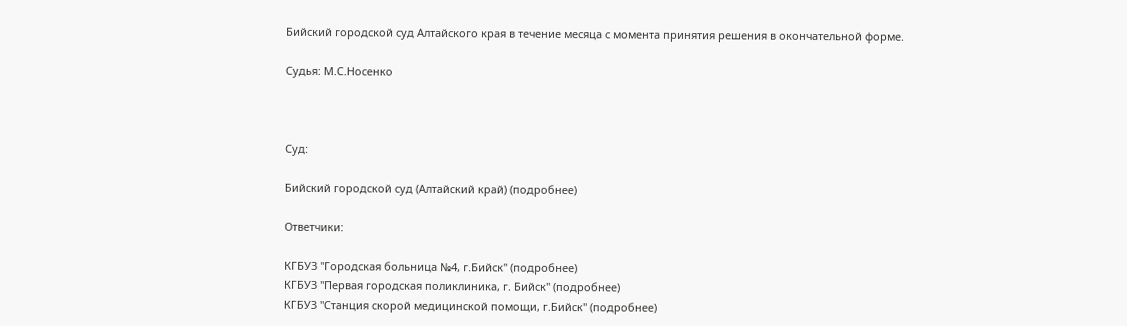Бийский городской суд Алтайского края в течение месяца с момента принятия решения в окончательной форме.

Судья: М.С.Носенко



Суд:

Бийский городской суд (Алтайский край) (подробнее)

Ответчики:

КГБУЗ "Городская больница №4, г.Бийск" (подробнее)
КГБУЗ "Первая городская поликлиника, г. Бийск" (подробнее)
КГБУЗ "Станция скорой медицинской помощи, г.Бийск" (подробнее)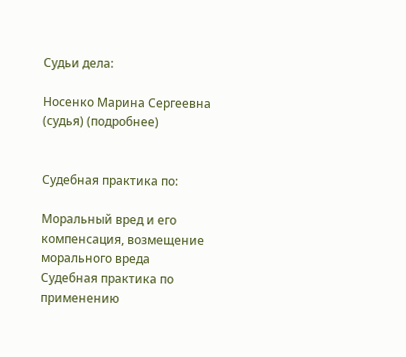Судьи дела:

Носенко Марина Сергеевна (судья) (подробнее)


Судебная практика по:

Моральный вред и его компенсация, возмещение морального вреда
Судебная практика по применению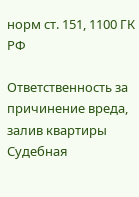норм ст. 151, 1100 ГК РФ

Ответственность за причинение вреда, залив квартиры
Судебная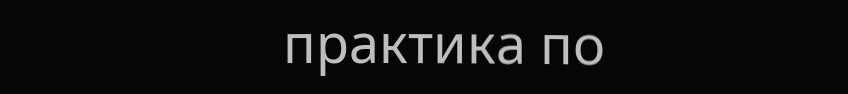практика по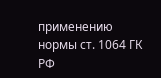применению нормы ст. 1064 ГК РФ